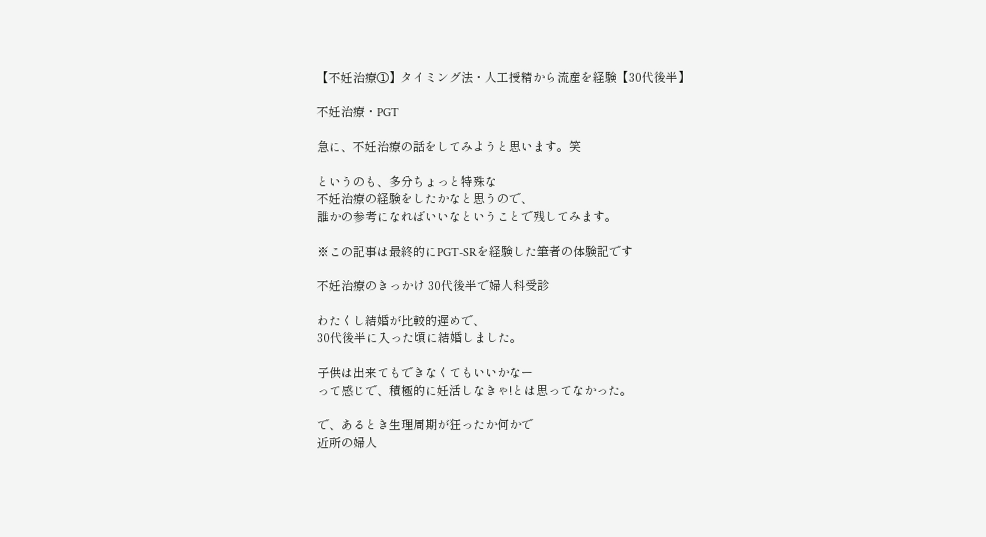【不妊治療①】タイミング法・人工授精から流産を経験【30代後半】

不妊治療・PGT

急に、不妊治療の話をしてみようと思います。笑

というのも、多分ちょっと特殊な
不妊治療の経験をしたかなと思うので、
誰かの参考になればいいなということで残してみます。

※この記事は最終的にPGT-SRを経験した筆者の体験記です

不妊治療のきっかけ 30代後半で婦人科受診

わたくし結婚が比較的遅めで、
30代後半に入った頃に結婚しました。

子供は出来てもできなくてもいいかなー
って感じで、積極的に妊活しなきゃ!とは思ってなかった。

で、あるとき生理周期が狂ったか何かで
近所の婦人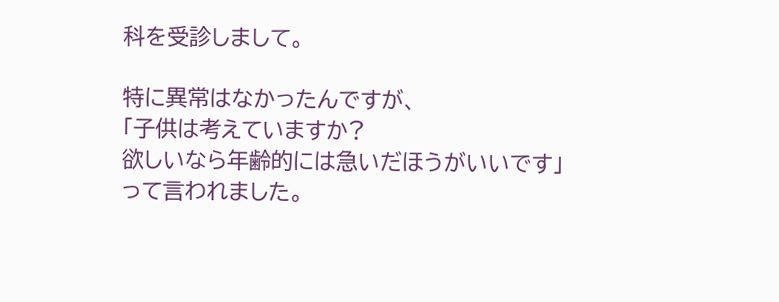科を受診しまして。

特に異常はなかったんですが、
「子供は考えていますか?
欲しいなら年齢的には急いだほうがいいです」
って言われました。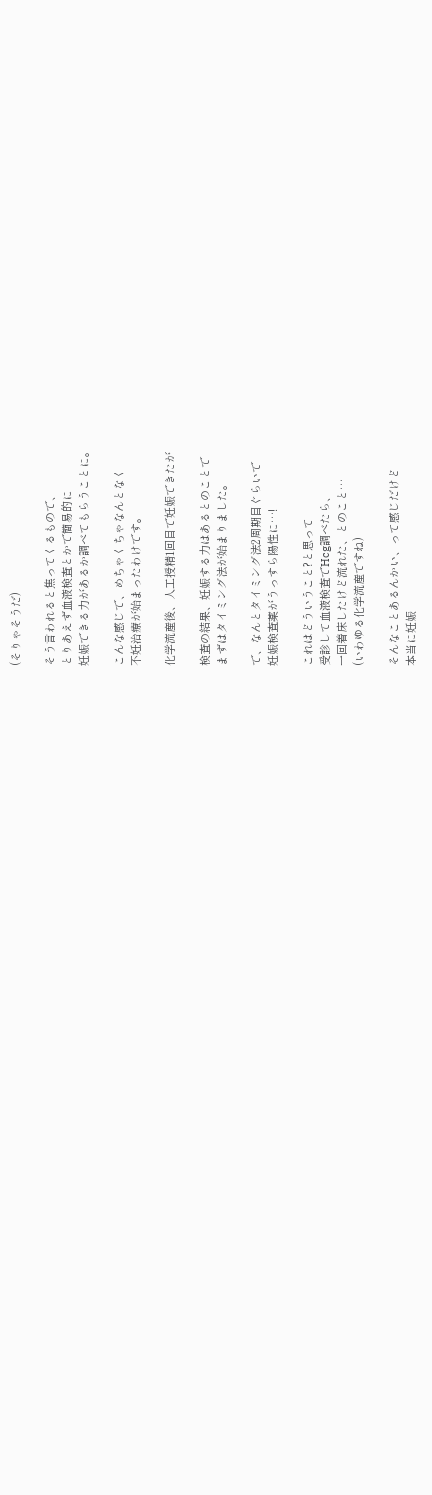(そりゃそうだ)

そう言われると焦ってくるもので、
とりあえず血液検査とかで簡易的に
妊娠できる力があるか調べてもらうことに。

こんな感じで、めちゃくちゃなんとなく
不妊治療が始まったわけです。

化学流産後、人工授精1回目で妊娠できたが

検査の結果、妊娠する力はあるとのことで
まずはタイミング法が始まりました。

で、なんとタイミング法2周期目ぐらいで
妊娠検査薬がうっすら陽性に…!

これはどういうこと?と思って
受診して血液検査でHcg調べたら、
一回着床したけど流れた、とのこと…
(いわゆる化学流産ですね)

そんなことあるんかい、って感じだけど
本当に妊娠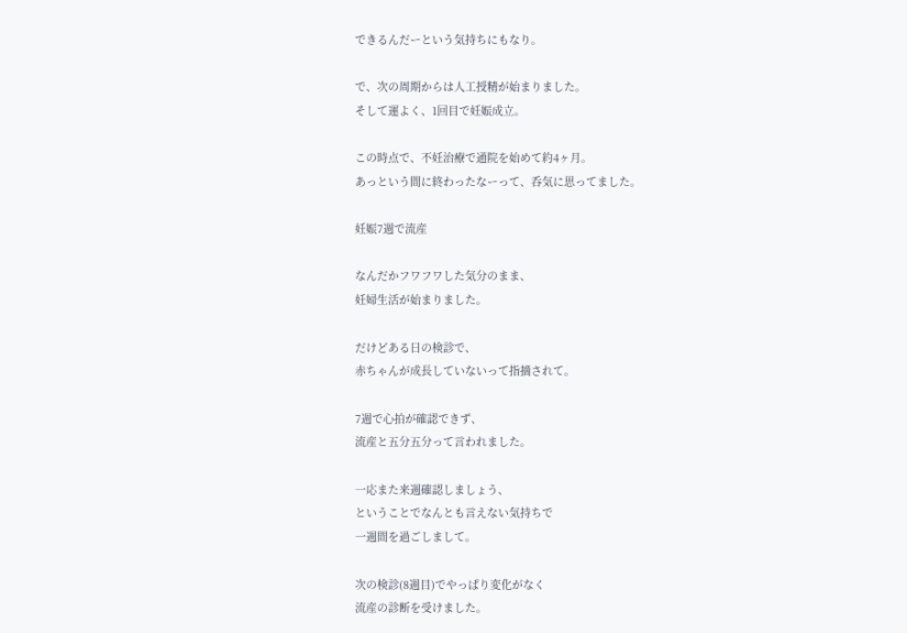できるんだーという気持ちにもなり。

で、次の周期からは人工授精が始まりました。
そして運よく、1回目で妊娠成立。

この時点で、不妊治療で通院を始めて約4ヶ月。
あっという間に終わったなーって、呑気に思ってました。

妊娠7週で流産

なんだかフワフワした気分のまま、
妊婦生活が始まりました。

だけどある日の検診で、
赤ちゃんが成長していないって指摘されて。

7週で心拍が確認できず、
流産と五分五分って言われました。

一応また来週確認しましょう、
ということでなんとも言えない気持ちで
一週間を過ごしまして。

次の検診(8週目)でやっぱり変化がなく
流産の診断を受けました。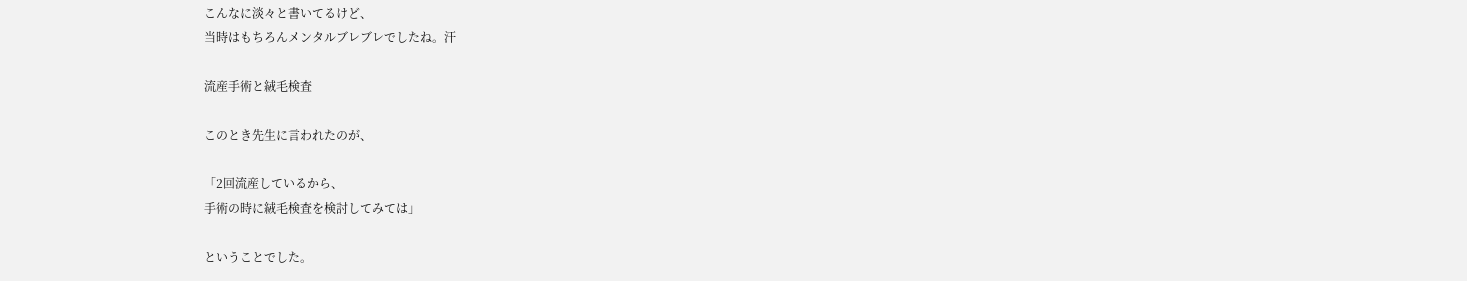こんなに淡々と書いてるけど、
当時はもちろんメンタルブレブレでしたね。汗

流産手術と絨毛検査

このとき先生に言われたのが、

「2回流産しているから、
手術の時に絨毛検査を検討してみては」

ということでした。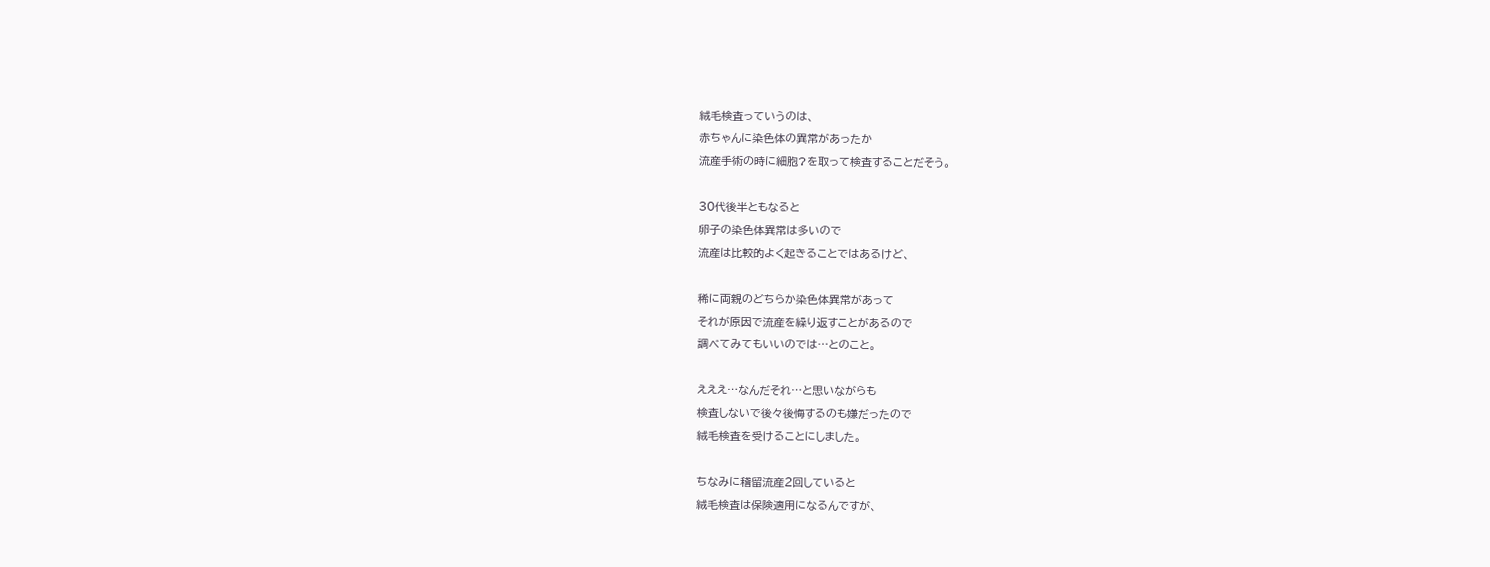絨毛検査っていうのは、
赤ちゃんに染色体の異常があったか
流産手術の時に細胞?を取って検査することだそう。

30代後半ともなると
卵子の染色体異常は多いので
流産は比較的よく起きることではあるけど、

稀に両親のどちらか染色体異常があって
それが原因で流産を繰り返すことがあるので
調べてみてもいいのでは…とのこと。

えええ…なんだそれ…と思いながらも
検査しないで後々後悔するのも嫌だったので
絨毛検査を受けることにしました。

ちなみに稽留流産2回していると
絨毛検査は保険適用になるんですが、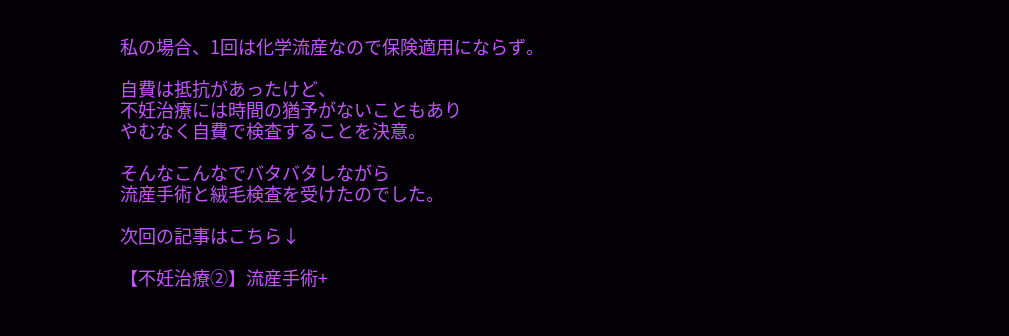私の場合、1回は化学流産なので保険適用にならず。

自費は抵抗があったけど、
不妊治療には時間の猶予がないこともあり
やむなく自費で検査することを決意。

そんなこんなでバタバタしながら
流産手術と絨毛検査を受けたのでした。

次回の記事はこちら↓

【不妊治療②】流産手術+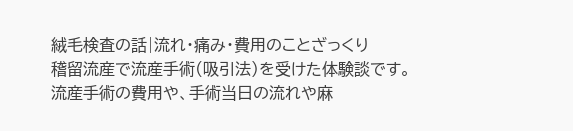絨毛検査の話|流れ・痛み・費用のことざっくり
稽留流産で流産手術(吸引法)を受けた体験談です。流産手術の費用や、手術当日の流れや麻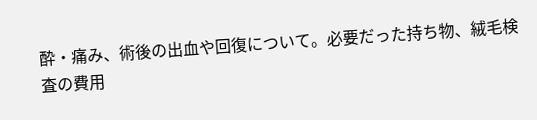酔・痛み、術後の出血や回復について。必要だった持ち物、絨毛検査の費用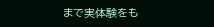まで実体験をも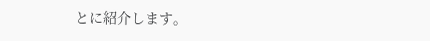とに紹介します。